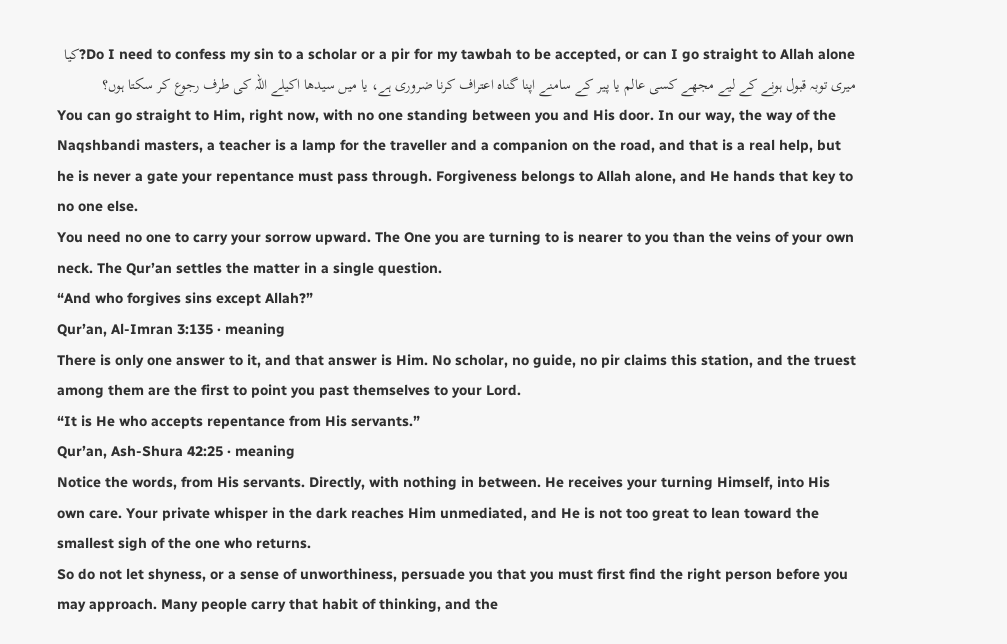Do I need to confess my sin to a scholar or a pir for my tawbah to be accepted, or can I go straight to Allah alone?کیا میری توبہ قبول ہونے کے لیے مجھے کسی عالم یا پیر کے سامنے اپنا گناہ اعتراف کرنا ضروری ہے، یا میں سیدھا اکیلے اللہ کی طرف رجوع کر سکتا ہوں؟
You can go straight to Him, right now, with no one standing between you and His door. In our way, the way of the Naqshbandi masters, a teacher is a lamp for the traveller and a companion on the road, and that is a real help, but he is never a gate your repentance must pass through. Forgiveness belongs to Allah alone, and He hands that key to no one else.
You need no one to carry your sorrow upward. The One you are turning to is nearer to you than the veins of your own neck. The Qur’an settles the matter in a single question.
“And who forgives sins except Allah?”
Qur’an, Al-Imran 3:135 · meaning
There is only one answer to it, and that answer is Him. No scholar, no guide, no pir claims this station, and the truest among them are the first to point you past themselves to your Lord.
“It is He who accepts repentance from His servants.”
Qur’an, Ash-Shura 42:25 · meaning
Notice the words, from His servants. Directly, with nothing in between. He receives your turning Himself, into His own care. Your private whisper in the dark reaches Him unmediated, and He is not too great to lean toward the smallest sigh of the one who returns.
So do not let shyness, or a sense of unworthiness, persuade you that you must first find the right person before you may approach. Many people carry that habit of thinking, and the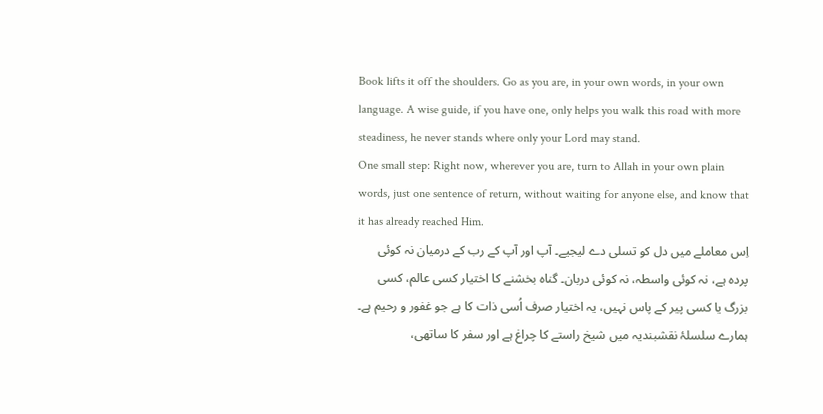Book lifts it off the shoulders. Go as you are, in your own words, in your own language. A wise guide, if you have one, only helps you walk this road with more steadiness, he never stands where only your Lord may stand.
One small step: Right now, wherever you are, turn to Allah in your own plain words, just one sentence of return, without waiting for anyone else, and know that it has already reached Him.
اِس معاملے میں دل کو تسلی دے لیجیے۔ آپ اور آپ کے رب کے درمیان نہ کوئی پردہ ہے، نہ کوئی واسطہ، نہ کوئی دربان۔ گناہ بخشنے کا اختیار کسی عالم، کسی بزرگ یا کسی پیر کے پاس نہیں، یہ اختیار صرف اُسی ذات کا ہے جو غفور و رحیم ہے۔ ہمارے سلسلۂ نقشبندیہ میں شیخ راستے کا چراغ ہے اور سفر کا ساتھی،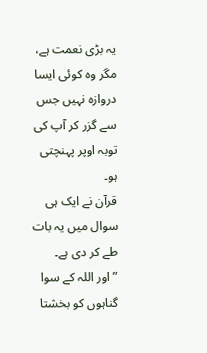یہ بڑی نعمت ہے، مگر وہ کوئی ایسا دروازہ نہیں جس سے گزر کر آپ کی توبہ اوپر پہنچتی ہو۔
قرآن نے ایک ہی سوال میں یہ بات طے کر دی ہے۔
”اور اللہ کے سوا گناہوں کو بخشتا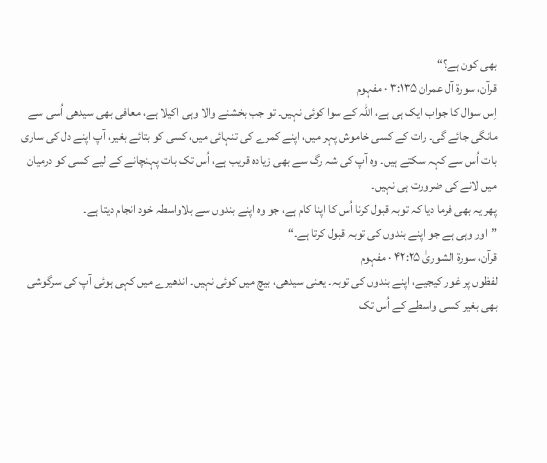بھی کون ہے؟“
قرآن، سورۃ آل عمران ۳:۱۳۵ · مفہوم
اِس سوال کا جواب ایک ہی ہے، اللہ کے سوا کوئی نہیں۔ تو جب بخشنے والا وہی اکیلا ہے، معافی بھی سیدھی اُسی سے مانگی جائے گی۔ رات کے کسی خاموش پہر میں، اپنے کمرے کی تنہائی میں، کسی کو بتائے بغیر، آپ اپنے دل کی ساری بات اُس سے کہہ سکتے ہیں۔ وہ آپ کی شہ رگ سے بھی زیادہ قریب ہے، اُس تک بات پہنچانے کے لیے کسی کو درمیان میں لانے کی ضرورت ہی نہیں۔
پھر یہ بھی فرما دیا کہ توبہ قبول کرنا اُس کا اپنا کام ہے، جو وہ اپنے بندوں سے بلاواسطہ خود انجام دیتا ہے۔
”اور وہی ہے جو اپنے بندوں کی توبہ قبول کرتا ہے۔“
قرآن، سورۃ الشوریٰ ۴۲:۲۵ · مفہوم
لفظوں پر غور کیجیے، اپنے بندوں کی توبہ۔ یعنی سیدھی، بیچ میں کوئی نہیں۔ اندھیرے میں کہی ہوئی آپ کی سرگوشی بھی بغیر کسی واسطے کے اُس تک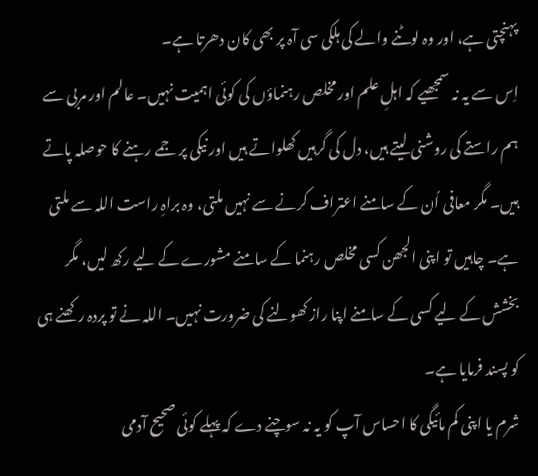پہنچتی ہے، اور وہ لوٹنے والے کی ہلکی سی آہ پر بھی کان دھرتا ہے۔
اِس سے یہ نہ سمجھیے کہ اہلِ علم اور مخلص رہنماؤں کی کوئی اہمیت نہیں۔ عالم اور مربی سے ہم راستے کی روشنی لیتے ہیں، دل کی گرہیں کھلواتے ہیں اور نیکی پر جمے رہنے کا حوصلہ پاتے ہیں۔ مگر معافی اُن کے سامنے اعتراف کرنے سے نہیں ملتی، وہ براہِ راست اللہ سے ملتی ہے۔ چاہیں تو اپنی الجھن کسی مخلص رہنما کے سامنے مشورے کے لیے رکھ لیں، مگر بخشش کے لیے کسی کے سامنے اپنا راز کھولنے کی ضرورت نہیں۔ اللہ نے تو پردہ رکھنے ہی کو پسند فرمایا ہے۔
شرم یا اپنی کم مائیگی کا احساس آپ کو یہ نہ سوچنے دے کہ پہلے کوئی صحیح آدمی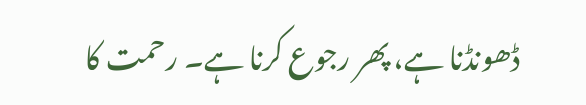ڈھونڈنا ہے، پھر رجوع کرنا ہے۔ رحمت کا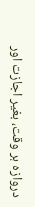دروازہ ہر وقت، بغیر اجازت اور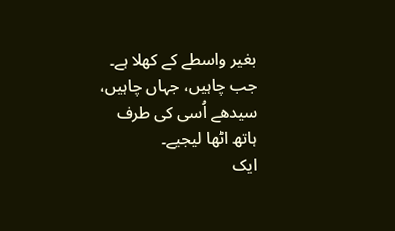بغیر واسطے کے کھلا ہے۔ جب چاہیں، جہاں چاہیں، سیدھے اُسی کی طرف ہاتھ اٹھا لیجیے۔
ایک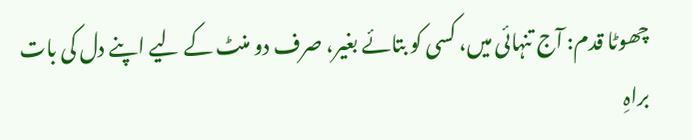چھوٹا قدم: آج تنہائی میں، کسی کو بتائے بغیر، صرف دو منٹ کے لیے اپنے دل کی بات براہِ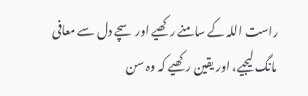راست اللہ کے سامنے رکھیے اور سچے دل سے معافی مانگ لیجیے، اور یقین رکھیے کہ وہ سن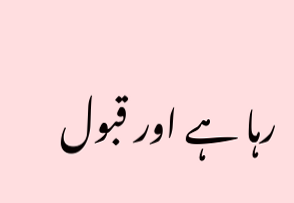رہا ہے اور قبول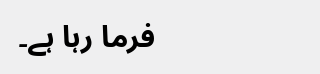فرما رہا ہے۔